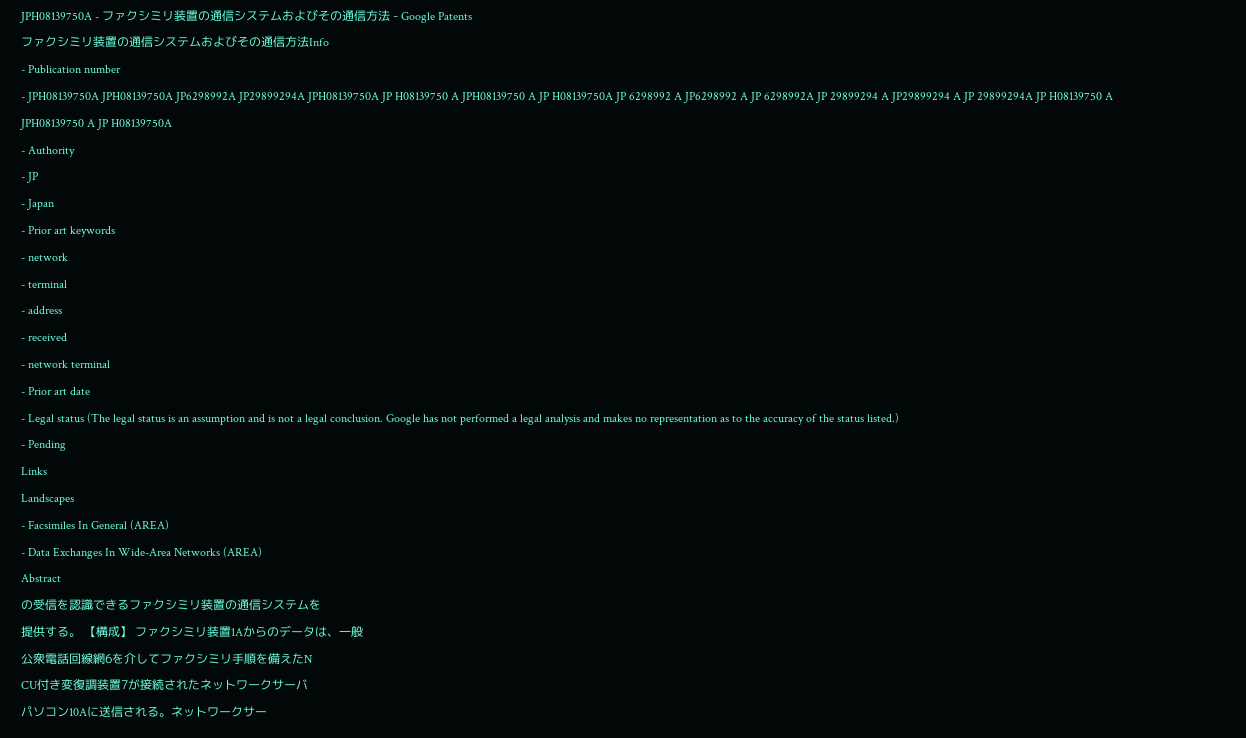JPH08139750A - ファクシミリ装置の通信システムおよびその通信方法 - Google Patents
ファクシミリ装置の通信システムおよびその通信方法Info
- Publication number
- JPH08139750A JPH08139750A JP6298992A JP29899294A JPH08139750A JP H08139750 A JPH08139750 A JP H08139750A JP 6298992 A JP6298992 A JP 6298992A JP 29899294 A JP29899294 A JP 29899294A JP H08139750 A JPH08139750 A JP H08139750A
- Authority
- JP
- Japan
- Prior art keywords
- network
- terminal
- address
- received
- network terminal
- Prior art date
- Legal status (The legal status is an assumption and is not a legal conclusion. Google has not performed a legal analysis and makes no representation as to the accuracy of the status listed.)
- Pending
Links
Landscapes
- Facsimiles In General (AREA)
- Data Exchanges In Wide-Area Networks (AREA)
Abstract
の受信を認識できるファクシミリ装置の通信システムを
提供する。 【構成】 ファクシミリ装置1Aからのデータは、一般
公衆電話回線網6を介してファクシミリ手順を備えたN
CU付き変復調装置7が接続されたネットワークサーバ
パソコン10Aに送信される。ネットワークサー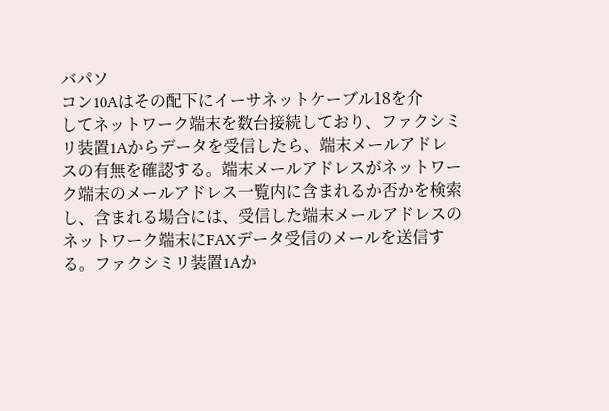バパソ
コン10Aはその配下にイーサネットケーブル18を介
してネットワーク端末を数台接続しており、ファクシミ
リ装置1Aからデータを受信したら、端末メールアドレ
スの有無を確認する。端末メールアドレスがネットワー
ク端末のメールアドレス一覧内に含まれるか否かを検索
し、含まれる場合には、受信した端末メールアドレスの
ネットワーク端末にFAXデータ受信のメールを送信す
る。ファクシミリ装置1Aか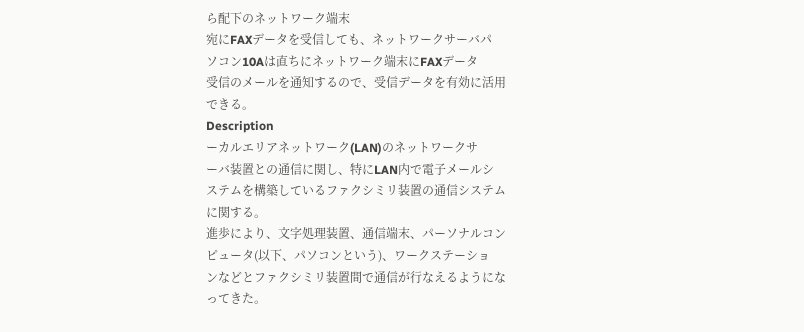ら配下のネットワーク端末
宛にFAXデータを受信しても、ネットワークサーバパ
ソコン10Aは直ちにネットワーク端末にFAXデータ
受信のメールを通知するので、受信データを有効に活用
できる。
Description
ーカルエリアネットワーク(LAN)のネットワークサ
ーバ装置との通信に関し、特にLAN内で電子メールシ
ステムを構築しているファクシミリ装置の通信システム
に関する。
進歩により、文字処理装置、通信端末、パーソナルコン
ピュータ(以下、パソコンという)、ワークステーショ
ンなどとファクシミリ装置間で通信が行なえるようにな
ってきた。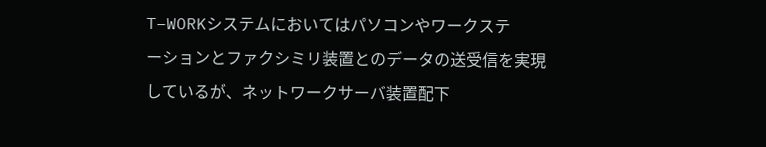T−WORKシステムにおいてはパソコンやワークステ
ーションとファクシミリ装置とのデータの送受信を実現
しているが、ネットワークサーバ装置配下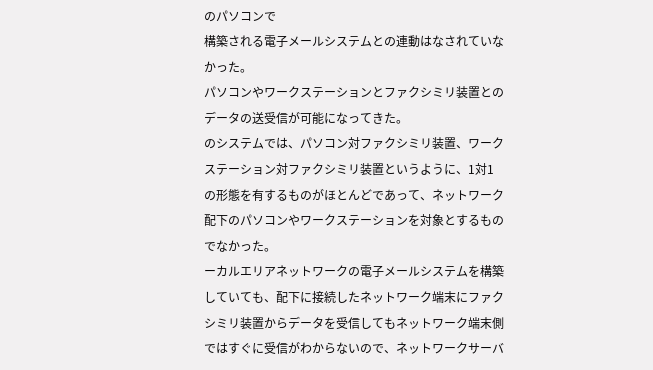のパソコンで
構築される電子メールシステムとの連動はなされていな
かった。
パソコンやワークステーションとファクシミリ装置との
データの送受信が可能になってきた。
のシステムでは、パソコン対ファクシミリ装置、ワーク
ステーション対ファクシミリ装置というように、1対1
の形態を有するものがほとんどであって、ネットワーク
配下のパソコンやワークステーションを対象とするもの
でなかった。
ーカルエリアネットワークの電子メールシステムを構築
していても、配下に接続したネットワーク端末にファク
シミリ装置からデータを受信してもネットワーク端末側
ではすぐに受信がわからないので、ネットワークサーバ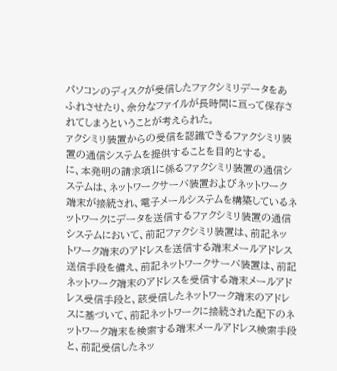パソコンのディスクが受信したファクシミリデータをあ
ふれさせたり、余分なファイルが長時間に亘って保存さ
れてしまうということが考えられた。
ァクシミリ装置からの受信を認識できるファクシミリ装
置の通信システムを提供することを目的とする。
に、本発明の請求項1に係るファクシミリ装置の通信シ
ステムは、ネットワークサーバ装置およびネットワーク
端末が接続され、電子メールシステムを構築しているネ
ットワークにデータを送信するファクシミリ装置の通信
システムにおいて、前記ファクシミリ装置は、前記ネッ
トワーク端末のアドレスを送信する端末メールアドレス
送信手段を備え、前記ネットワークサーバ装置は、前記
ネットワーク端末のアドレスを受信する端末メールアド
レス受信手段と、該受信したネットワーク端末のアドレ
スに基づいて、前記ネットワークに接続された配下のネ
ットワーク端末を検索する端末メールアドレス検索手段
と、前記受信したネッ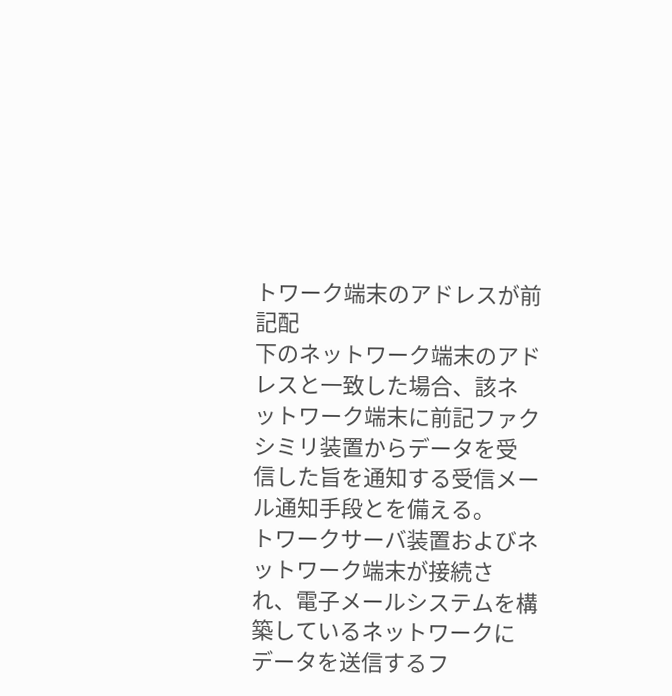トワーク端末のアドレスが前記配
下のネットワーク端末のアドレスと一致した場合、該ネ
ットワーク端末に前記ファクシミリ装置からデータを受
信した旨を通知する受信メール通知手段とを備える。
トワークサーバ装置およびネットワーク端末が接続さ
れ、電子メールシステムを構築しているネットワークに
データを送信するフ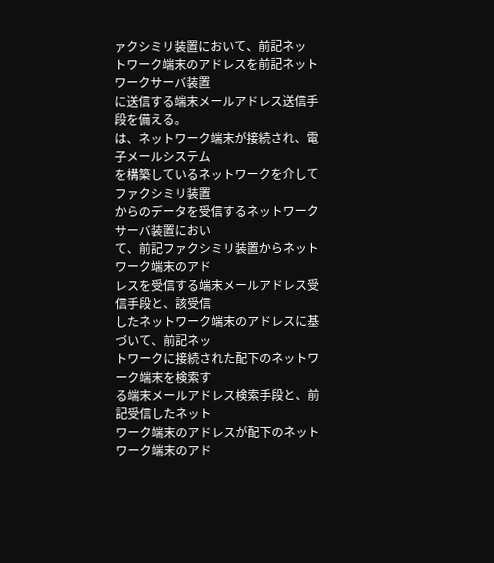ァクシミリ装置において、前記ネッ
トワーク端末のアドレスを前記ネットワークサーバ装置
に送信する端末メールアドレス送信手段を備える。
は、ネットワーク端末が接続され、電子メールシステム
を構築しているネットワークを介してファクシミリ装置
からのデータを受信するネットワークサーバ装置におい
て、前記ファクシミリ装置からネットワーク端末のアド
レスを受信する端末メールアドレス受信手段と、該受信
したネットワーク端末のアドレスに基づいて、前記ネッ
トワークに接続された配下のネットワーク端末を検索す
る端末メールアドレス検索手段と、前記受信したネット
ワーク端末のアドレスが配下のネットワーク端末のアド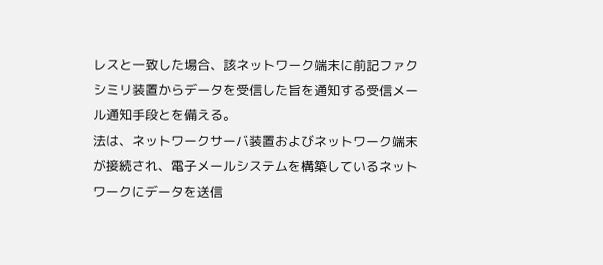レスと一致した場合、該ネットワーク端末に前記ファク
シミリ装置からデータを受信した旨を通知する受信メー
ル通知手段とを備える。
法は、ネットワークサーバ装置およびネットワーク端末
が接続され、電子メールシステムを構築しているネット
ワークにデータを送信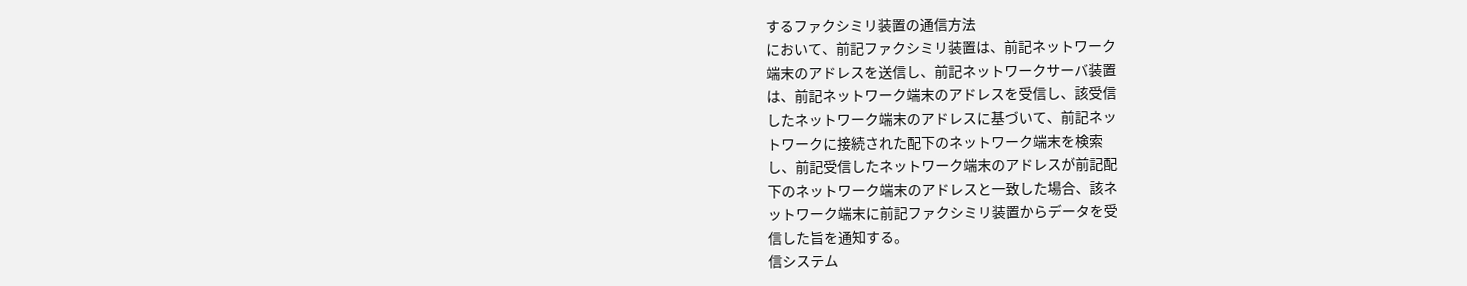するファクシミリ装置の通信方法
において、前記ファクシミリ装置は、前記ネットワーク
端末のアドレスを送信し、前記ネットワークサーバ装置
は、前記ネットワーク端末のアドレスを受信し、該受信
したネットワーク端末のアドレスに基づいて、前記ネッ
トワークに接続された配下のネットワーク端末を検索
し、前記受信したネットワーク端末のアドレスが前記配
下のネットワーク端末のアドレスと一致した場合、該ネ
ットワーク端末に前記ファクシミリ装置からデータを受
信した旨を通知する。
信システム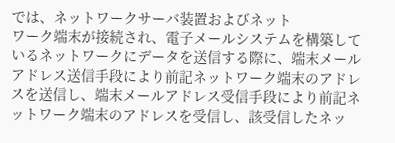では、ネットワークサーバ装置およびネット
ワーク端末が接続され、電子メールシステムを構築して
いるネットワークにデータを送信する際に、端末メール
アドレス送信手段により前記ネットワーク端末のアドレ
スを送信し、端末メールアドレス受信手段により前記ネ
ットワーク端末のアドレスを受信し、該受信したネッ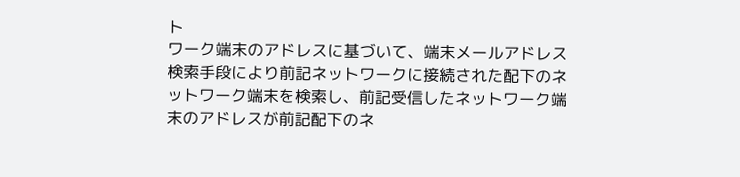ト
ワーク端末のアドレスに基づいて、端末メールアドレス
検索手段により前記ネットワークに接続された配下のネ
ットワーク端末を検索し、前記受信したネットワーク端
末のアドレスが前記配下のネ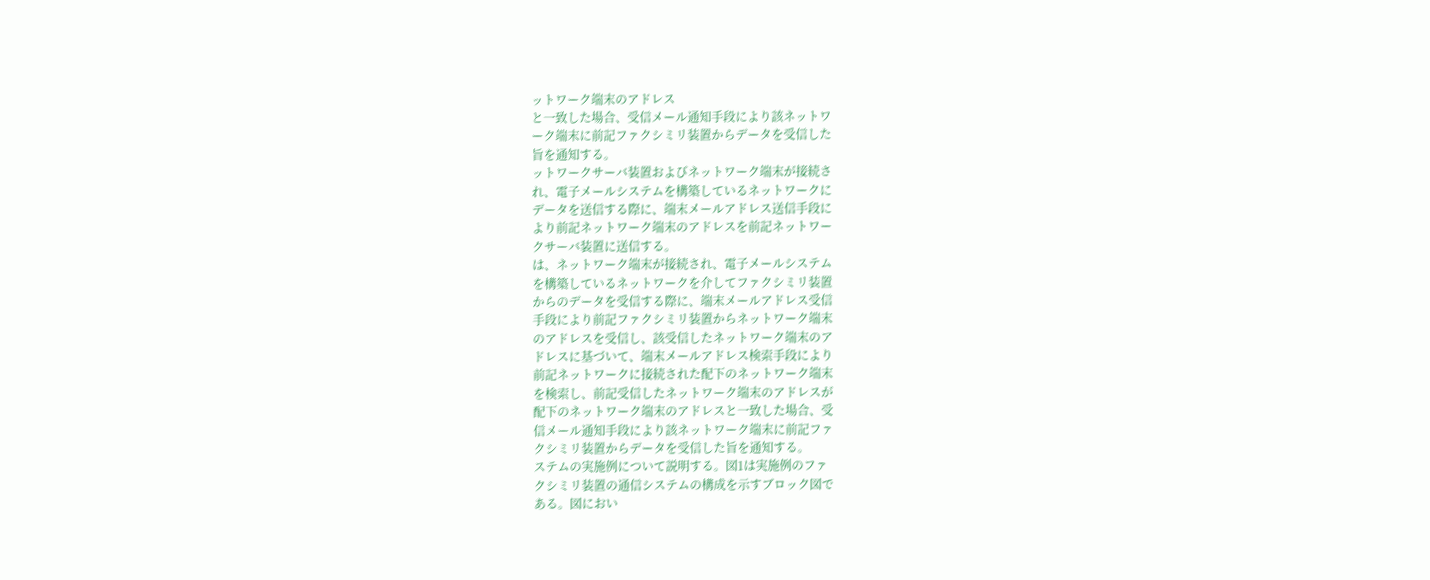ットワーク端末のアドレス
と一致した場合、受信メール通知手段により該ネットワ
ーク端末に前記ファクシミリ装置からデータを受信した
旨を通知する。
ットワークサーバ装置およびネットワーク端末が接続さ
れ、電子メールシステムを構築しているネットワークに
データを送信する際に、端末メールアドレス送信手段に
より前記ネットワーク端末のアドレスを前記ネットワー
クサーバ装置に送信する。
は、ネットワーク端末が接続され、電子メールシステム
を構築しているネットワークを介してファクシミリ装置
からのデータを受信する際に、端末メールアドレス受信
手段により前記ファクシミリ装置からネットワーク端末
のアドレスを受信し、該受信したネットワーク端末のア
ドレスに基づいて、端末メールアドレス検索手段により
前記ネットワークに接続された配下のネットワーク端末
を検索し、前記受信したネットワーク端末のアドレスが
配下のネットワーク端末のアドレスと一致した場合、受
信メール通知手段により該ネットワーク端末に前記ファ
クシミリ装置からデータを受信した旨を通知する。
ステムの実施例について説明する。図1は実施例のファ
クシミリ装置の通信システムの構成を示すブロック図で
ある。図におい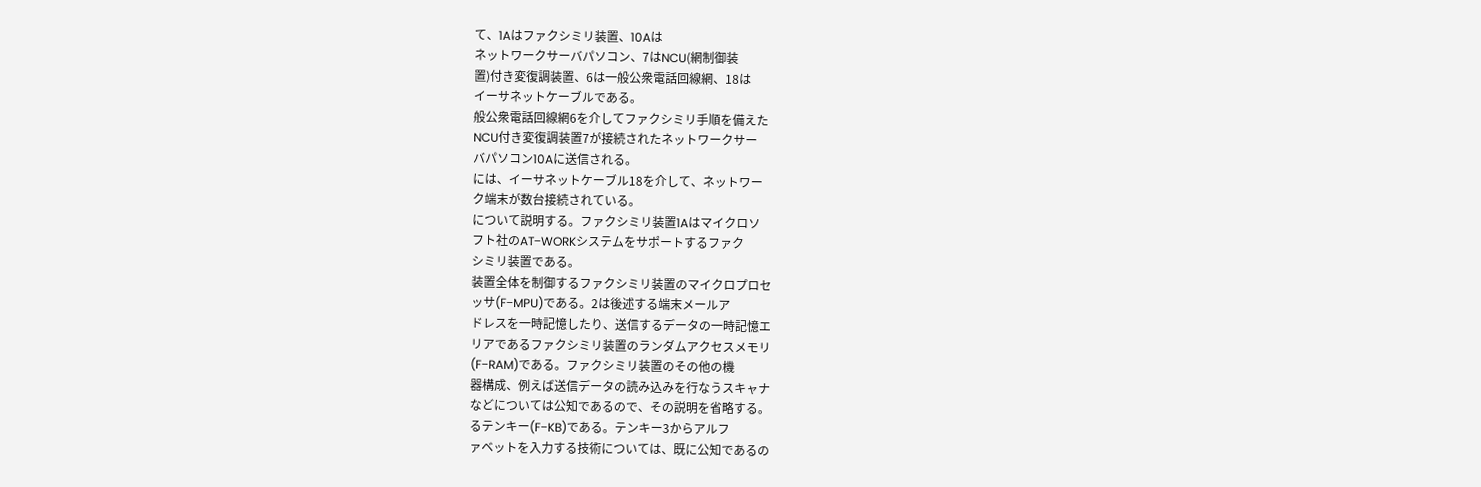て、1Aはファクシミリ装置、10Aは
ネットワークサーバパソコン、7はNCU(網制御装
置)付き変復調装置、6は一般公衆電話回線網、18は
イーサネットケーブルである。
般公衆電話回線網6を介してファクシミリ手順を備えた
NCU付き変復調装置7が接続されたネットワークサー
バパソコン10Aに送信される。
には、イーサネットケーブル18を介して、ネットワー
ク端末が数台接続されている。
について説明する。ファクシミリ装置1Aはマイクロソ
フト社のAT−WORKシステムをサポートするファク
シミリ装置である。
装置全体を制御するファクシミリ装置のマイクロプロセ
ッサ(F−MPU)である。2は後述する端末メールア
ドレスを一時記憶したり、送信するデータの一時記憶エ
リアであるファクシミリ装置のランダムアクセスメモリ
(F−RAM)である。ファクシミリ装置のその他の機
器構成、例えば送信データの読み込みを行なうスキャナ
などについては公知であるので、その説明を省略する。
るテンキー(F−KB)である。テンキー3からアルフ
ァベットを入力する技術については、既に公知であるの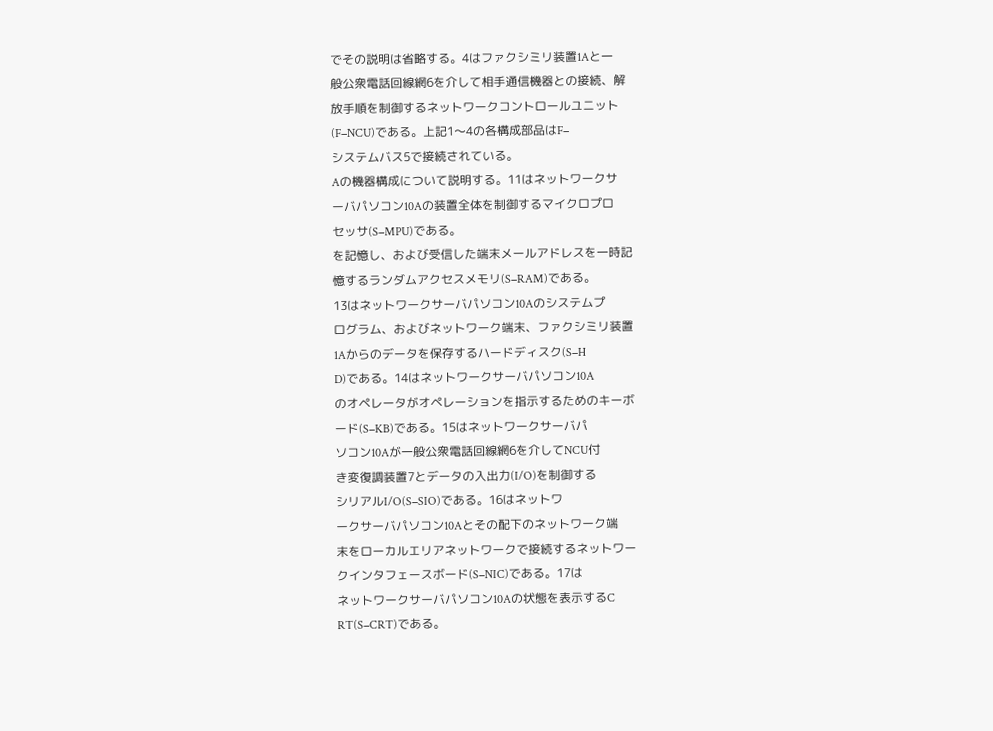でその説明は省略する。4はファクシミリ装置1Aと一
般公衆電話回線網6を介して相手通信機器との接続、解
放手順を制御するネットワークコントロールユニット
(F−NCU)である。上記1〜4の各構成部品はF−
システムバス5で接続されている。
Aの機器構成について説明する。11はネットワークサ
ーバパソコン10Aの装置全体を制御するマイクロプロ
セッサ(S−MPU)である。
を記憶し、および受信した端末メールアドレスを一時記
憶するランダムアクセスメモリ(S−RAM)である。
13はネットワークサーバパソコン10Aのシステムプ
ログラム、およびネットワーク端末、ファクシミリ装置
1Aからのデータを保存するハードディスク(S−H
D)である。14はネットワークサーバパソコン10A
のオペレータがオペレーションを指示するためのキーボ
ード(S−KB)である。15はネットワークサーバパ
ソコン10Aが一般公衆電話回線網6を介してNCU付
き変復調装置7とデータの入出力(I/O)を制御する
シリアルI/O(S−SIO)である。16はネットワ
ークサーバパソコン10Aとその配下のネットワーク端
末をローカルエリアネットワークで接続するネットワー
クインタフェースボード(S−NIC)である。17は
ネットワークサーバパソコン10Aの状態を表示するC
RT(S−CRT)である。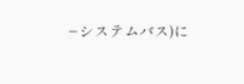−システムバス)に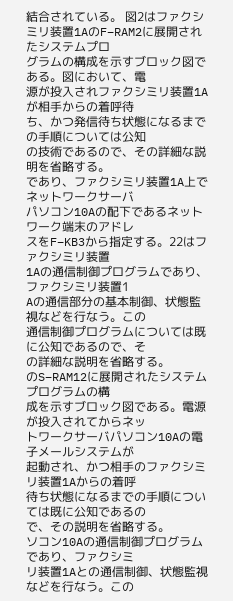結合されている。 図2はファクシ
ミリ装置1AのF−RAM2に展開されたシステムプロ
グラムの構成を示すブロック図である。図において、電
源が投入されファクシミリ装置1Aが相手からの着呼待
ち、かつ発信待ち状態になるまでの手順については公知
の技術であるので、その詳細な説明を省略する。
であり、ファクシミリ装置1A上でネットワークサーバ
パソコン10Aの配下であるネットワーク端末のアドレ
スをF−KB3から指定する。22はファクシミリ装置
1Aの通信制御プログラムであり、ファクシミリ装置1
Aの通信部分の基本制御、状態監視などを行なう。この
通信制御プログラムについては既に公知であるので、そ
の詳細な説明を省略する。
のS−RAM12に展開されたシステムプログラムの構
成を示すブロック図である。電源が投入されてからネッ
トワークサーバパソコン10Aの電子メールシステムが
起動され、かつ相手のファクシミリ装置1Aからの着呼
待ち状態になるまでの手順については既に公知であるの
で、その説明を省略する。
ソコン10Aの通信制御プログラムであり、ファクシミ
リ装置1Aとの通信制御、状態監視などを行なう。この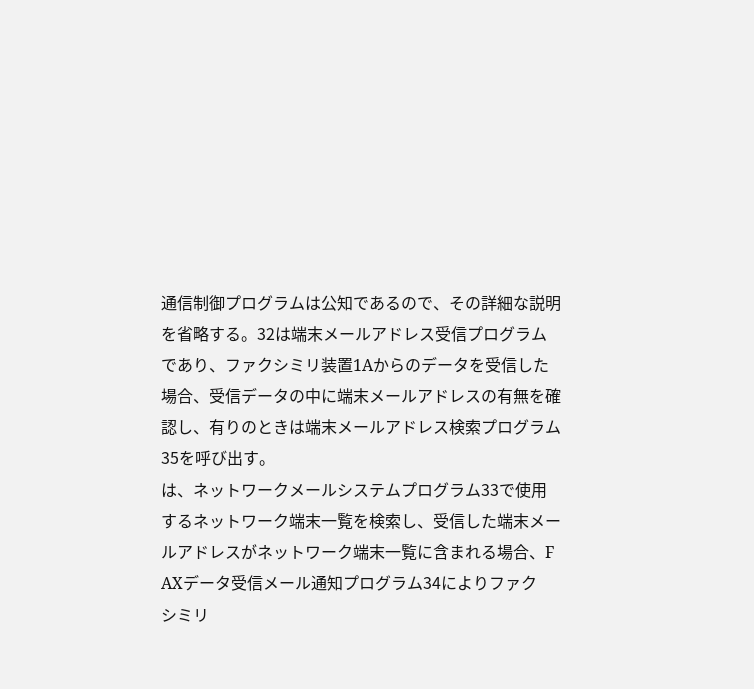通信制御プログラムは公知であるので、その詳細な説明
を省略する。32は端末メールアドレス受信プログラム
であり、ファクシミリ装置1Aからのデータを受信した
場合、受信データの中に端末メールアドレスの有無を確
認し、有りのときは端末メールアドレス検索プログラム
35を呼び出す。
は、ネットワークメールシステムプログラム33で使用
するネットワーク端末一覧を検索し、受信した端末メー
ルアドレスがネットワーク端末一覧に含まれる場合、F
AXデータ受信メール通知プログラム34によりファク
シミリ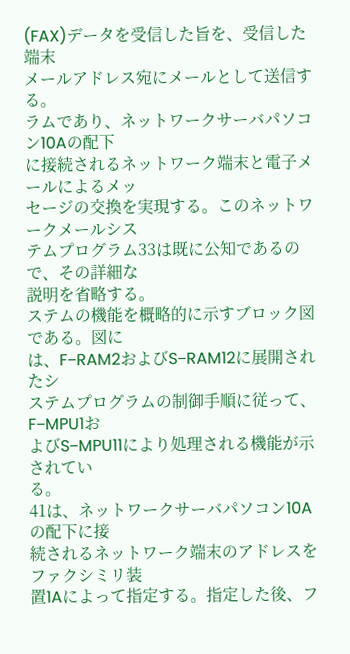(FAX)データを受信した旨を、受信した端末
メールアドレス宛にメールとして送信する。
ラムであり、ネットワークサーバパソコン10Aの配下
に接続されるネットワーク端末と電子メールによるメッ
セージの交換を実現する。このネットワークメールシス
テムプログラム33は既に公知であるので、その詳細な
説明を省略する。
ステムの機能を概略的に示すブロック図である。図に
は、F−RAM2およびS−RAM12に展開されたシ
ステムプログラムの制御手順に従って、F−MPU1お
よびS−MPU11により処理される機能が示されてい
る。
41は、ネットワークサーバパソコン10Aの配下に接
続されるネットワーク端末のアドレスをファクシミリ装
置1Aによって指定する。指定した後、フ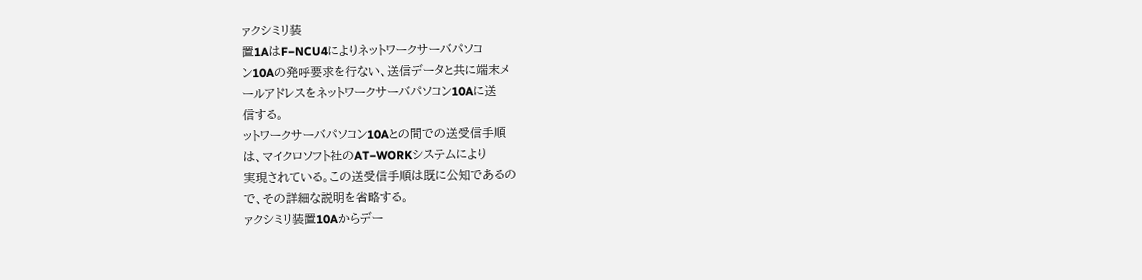ァクシミリ装
置1AはF−NCU4によりネットワークサーバパソコ
ン10Aの発呼要求を行ない、送信データと共に端末メ
ールアドレスをネットワークサーバパソコン10Aに送
信する。
ットワークサーバパソコン10Aとの間での送受信手順
は、マイクロソフト社のAT−WORKシステムにより
実現されている。この送受信手順は既に公知であるの
で、その詳細な説明を省略する。
ァクシミリ装置10Aからデー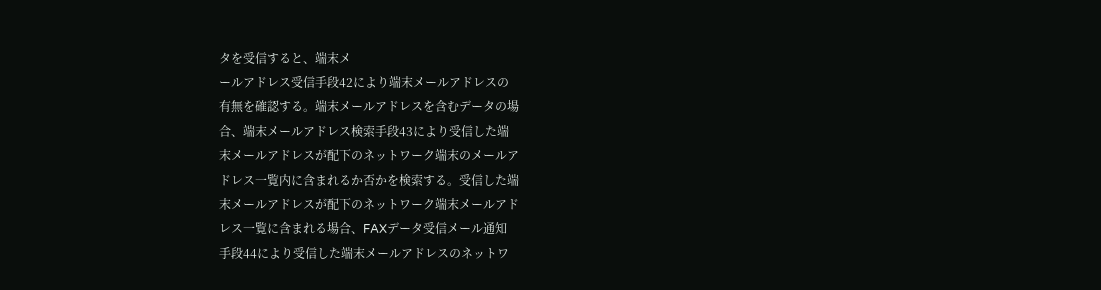タを受信すると、端末メ
ールアドレス受信手段42により端末メールアドレスの
有無を確認する。端末メールアドレスを含むデータの場
合、端末メールアドレス検索手段43により受信した端
末メールアドレスが配下のネットワーク端末のメールア
ドレス一覧内に含まれるか否かを検索する。受信した端
末メールアドレスが配下のネットワーク端末メールアド
レス一覧に含まれる場合、FAXデータ受信メール通知
手段44により受信した端末メールアドレスのネットワ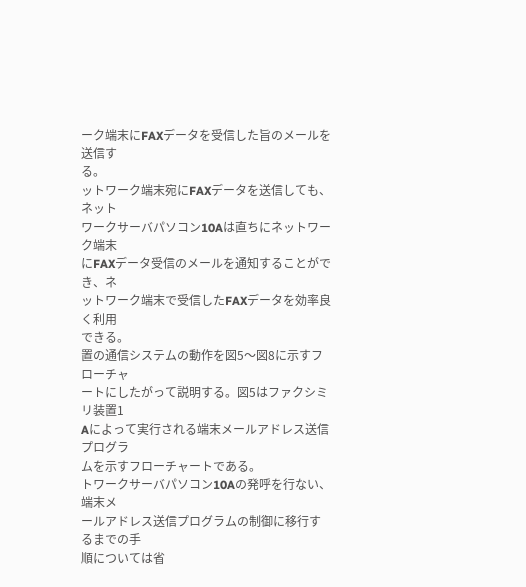ーク端末にFAXデータを受信した旨のメールを送信す
る。
ットワーク端末宛にFAXデータを送信しても、ネット
ワークサーバパソコン10Aは直ちにネットワーク端末
にFAXデータ受信のメールを通知することができ、ネ
ットワーク端末で受信したFAXデータを効率良く利用
できる。
置の通信システムの動作を図5〜図8に示すフローチャ
ートにしたがって説明する。図5はファクシミリ装置1
Aによって実行される端末メールアドレス送信プログラ
ムを示すフローチャートである。
トワークサーバパソコン10Aの発呼を行ない、端末メ
ールアドレス送信プログラムの制御に移行するまでの手
順については省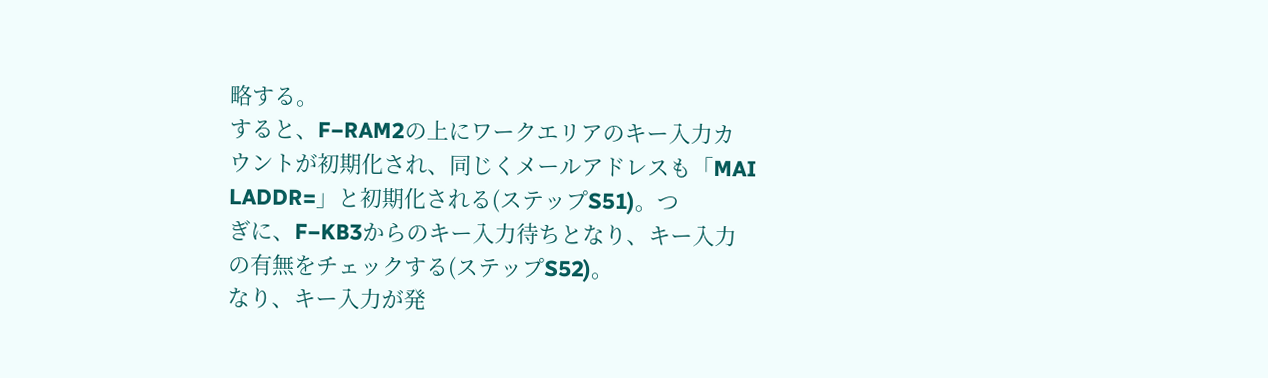略する。
すると、F−RAM2の上にワークエリアのキー入力カ
ウントが初期化され、同じくメールアドレスも「MAI
LADDR=」と初期化される(ステップS51)。つ
ぎに、F−KB3からのキー入力待ちとなり、キー入力
の有無をチェックする(ステップS52)。
なり、キー入力が発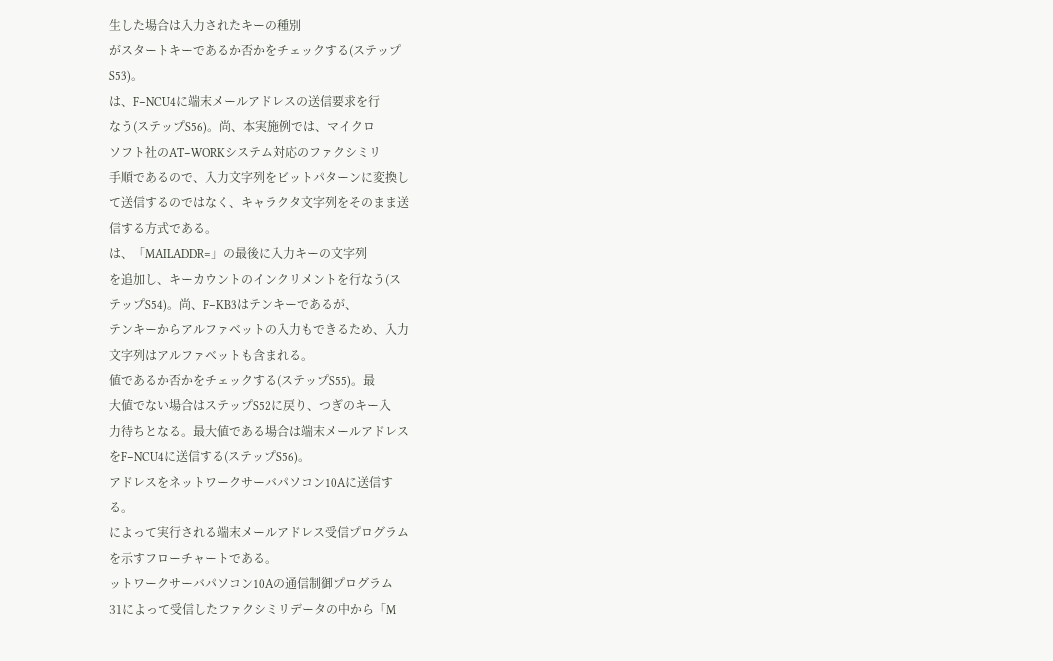生した場合は入力されたキーの種別
がスタートキーであるか否かをチェックする(ステップ
S53)。
は、F−NCU4に端末メールアドレスの送信要求を行
なう(ステップS56)。尚、本実施例では、マイクロ
ソフト社のAT−WORKシステム対応のファクシミリ
手順であるので、入力文字列をビットパターンに変換し
て送信するのではなく、キャラクタ文字列をそのまま送
信する方式である。
は、「MAILADDR=」の最後に入力キーの文字列
を追加し、キーカウントのインクリメントを行なう(ス
テップS54)。尚、F−KB3はテンキーであるが、
テンキーからアルファベットの入力もできるため、入力
文字列はアルファベットも含まれる。
値であるか否かをチェックする(ステップS55)。最
大値でない場合はステップS52に戻り、つぎのキー入
力待ちとなる。最大値である場合は端末メールアドレス
をF−NCU4に送信する(ステップS56)。
アドレスをネットワークサーバパソコン10Aに送信す
る。
によって実行される端末メールアドレス受信プログラム
を示すフローチャートである。
ットワークサーバパソコン10Aの通信制御プログラム
31によって受信したファクシミリデータの中から「M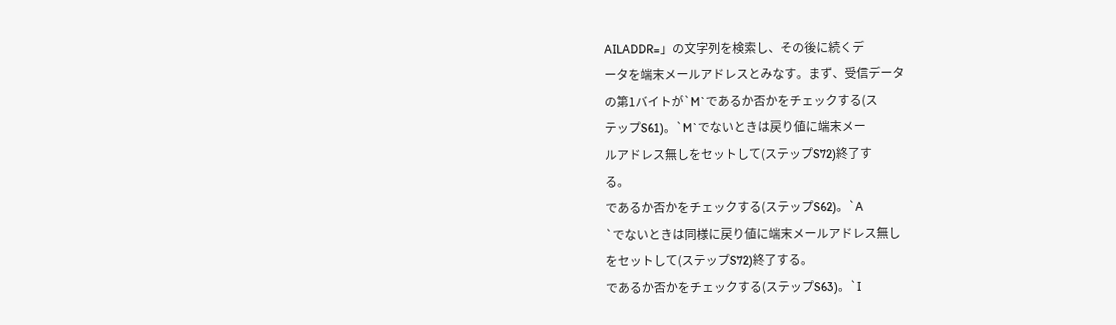AILADDR=」の文字列を検索し、その後に続くデ
ータを端末メールアドレスとみなす。まず、受信データ
の第1バイトが`M`であるか否かをチェックする(ス
テップS61)。`M`でないときは戻り値に端末メー
ルアドレス無しをセットして(ステップS72)終了す
る。
であるか否かをチェックする(ステップS62)。`A
`でないときは同様に戻り値に端末メールアドレス無し
をセットして(ステップS72)終了する。
であるか否かをチェックする(ステップS63)。`I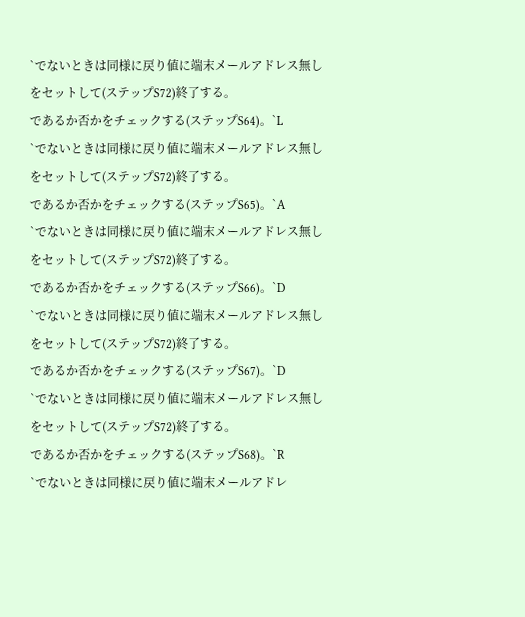`でないときは同様に戻り値に端末メールアドレス無し
をセットして(ステップS72)終了する。
であるか否かをチェックする(ステップS64)。`L
`でないときは同様に戻り値に端末メールアドレス無し
をセットして(ステップS72)終了する。
であるか否かをチェックする(ステップS65)。`A
`でないときは同様に戻り値に端末メールアドレス無し
をセットして(ステップS72)終了する。
であるか否かをチェックする(ステップS66)。`D
`でないときは同様に戻り値に端末メールアドレス無し
をセットして(ステップS72)終了する。
であるか否かをチェックする(ステップS67)。`D
`でないときは同様に戻り値に端末メールアドレス無し
をセットして(ステップS72)終了する。
であるか否かをチェックする(ステップS68)。`R
`でないときは同様に戻り値に端末メールアドレ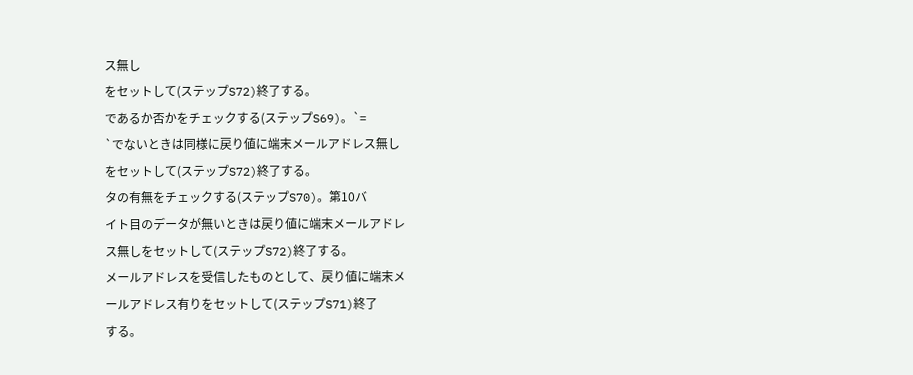ス無し
をセットして(ステップS72)終了する。
であるか否かをチェックする(ステップS69)。`=
`でないときは同様に戻り値に端末メールアドレス無し
をセットして(ステップS72)終了する。
タの有無をチェックする(ステップS70)。第10バ
イト目のデータが無いときは戻り値に端末メールアドレ
ス無しをセットして(ステップS72)終了する。
メールアドレスを受信したものとして、戻り値に端末メ
ールアドレス有りをセットして(ステップS71)終了
する。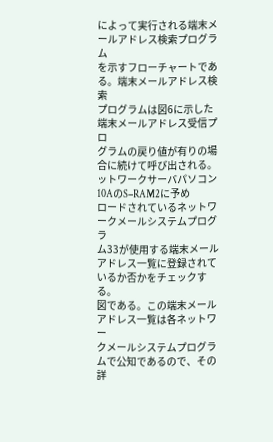によって実行される端末メールアドレス検索プログラム
を示すフローチャートである。端末メールアドレス検索
プログラムは図6に示した端末メールアドレス受信プロ
グラムの戻り値が有りの場合に続けて呼び出される。
ットワークサーバパソコン10AのS−RAM2に予め
ロードされているネットワークメールシステムプログラ
ム33が使用する端末メールアドレス一覧に登録されて
いるか否かをチェックする。
図である。この端末メールアドレス一覧は各ネットワー
クメールシステムプログラムで公知であるので、その詳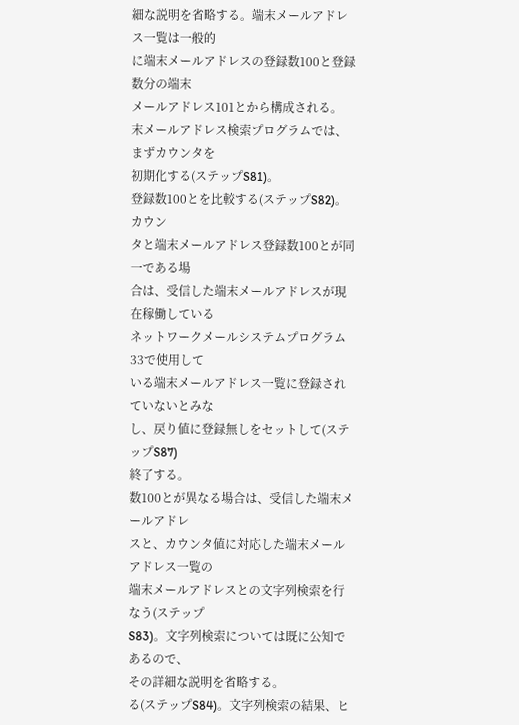細な説明を省略する。端末メールアドレス一覧は一般的
に端末メールアドレスの登録数100と登録数分の端末
メールアドレス101とから構成される。
末メールアドレス検索プログラムでは、まずカウンタを
初期化する(ステップS81)。
登録数100とを比較する(ステップS82)。カウン
タと端末メールアドレス登録数100とが同一である場
合は、受信した端末メールアドレスが現在稼働している
ネットワークメールシステムプログラム33で使用して
いる端末メールアドレス一覧に登録されていないとみな
し、戻り値に登録無しをセットして(ステップS87)
終了する。
数100とが異なる場合は、受信した端末メールアドレ
スと、カウンタ値に対応した端末メールアドレス一覧の
端末メールアドレスとの文字列検索を行なう(ステップ
S83)。文字列検索については既に公知であるので、
その詳細な説明を省略する。
る(ステップS84)。文字列検索の結果、ヒ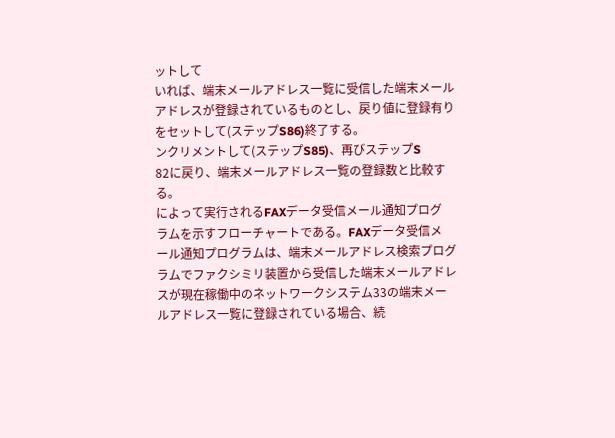ットして
いれば、端末メールアドレス一覧に受信した端末メール
アドレスが登録されているものとし、戻り値に登録有り
をセットして(ステップS86)終了する。
ンクリメントして(ステップS85)、再びステップS
82に戻り、端末メールアドレス一覧の登録数と比較す
る。
によって実行されるFAXデータ受信メール通知プログ
ラムを示すフローチャートである。FAXデータ受信メ
ール通知プログラムは、端末メールアドレス検索プログ
ラムでファクシミリ装置から受信した端末メールアドレ
スが現在稼働中のネットワークシステム33の端末メー
ルアドレス一覧に登録されている場合、続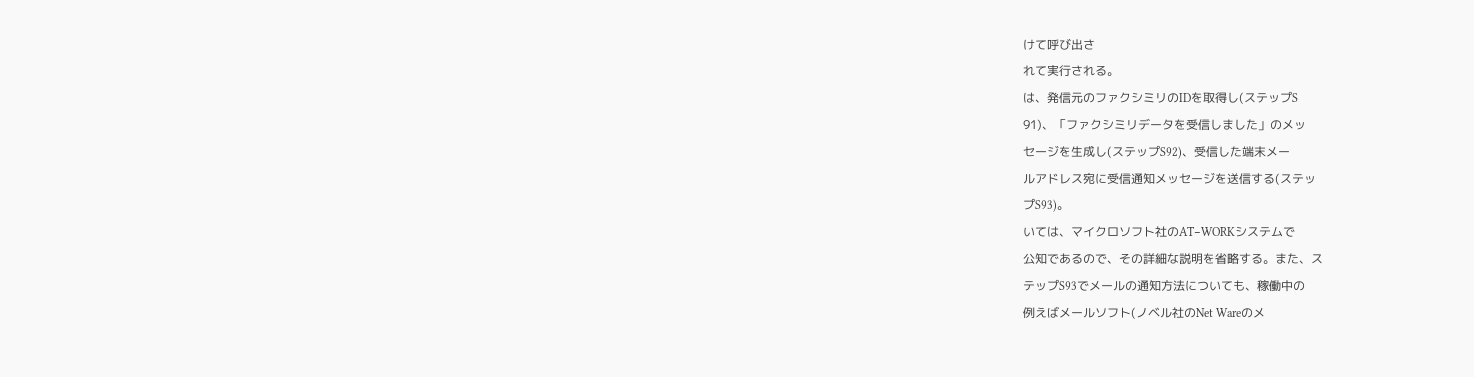けて呼び出さ
れて実行される。
は、発信元のファクシミリのIDを取得し(ステップS
91)、「ファクシミリデータを受信しました」のメッ
セージを生成し(ステップS92)、受信した端末メー
ルアドレス宛に受信通知メッセージを送信する(ステッ
プS93)。
いては、マイクロソフト社のAT−WORKシステムで
公知であるので、その詳細な説明を省略する。また、ス
テップS93でメールの通知方法についても、稼働中の
例えばメールソフト(ノベル社のNet Wareのメ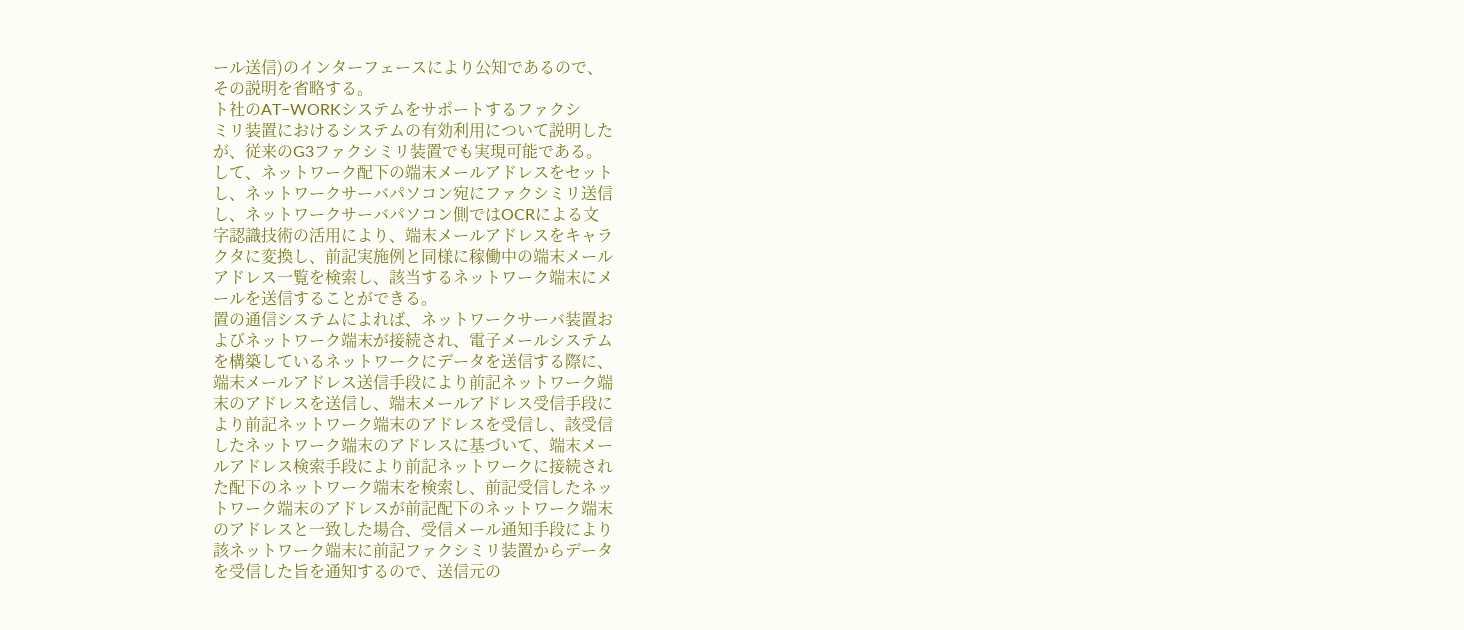ール送信)のインターフェースにより公知であるので、
その説明を省略する。
ト社のAT−WORKシステムをサポートするファクシ
ミリ装置におけるシステムの有効利用について説明した
が、従来のG3ファクシミリ装置でも実現可能である。
して、ネットワーク配下の端末メールアドレスをセット
し、ネットワークサーバパソコン宛にファクシミリ送信
し、ネットワークサーバパソコン側ではOCRによる文
字認識技術の活用により、端末メールアドレスをキャラ
クタに変換し、前記実施例と同様に稼働中の端末メール
アドレス一覧を検索し、該当するネットワーク端末にメ
ールを送信することができる。
置の通信システムによれば、ネットワークサーバ装置お
よびネットワーク端末が接続され、電子メールシステム
を構築しているネットワークにデータを送信する際に、
端末メールアドレス送信手段により前記ネットワーク端
末のアドレスを送信し、端末メールアドレス受信手段に
より前記ネットワーク端末のアドレスを受信し、該受信
したネットワーク端末のアドレスに基づいて、端末メー
ルアドレス検索手段により前記ネットワークに接続され
た配下のネットワーク端末を検索し、前記受信したネッ
トワーク端末のアドレスが前記配下のネットワーク端末
のアドレスと一致した場合、受信メール通知手段により
該ネットワーク端末に前記ファクシミリ装置からデータ
を受信した旨を通知するので、送信元の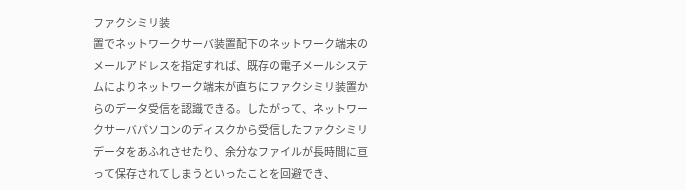ファクシミリ装
置でネットワークサーバ装置配下のネットワーク端末の
メールアドレスを指定すれば、既存の電子メールシステ
ムによりネットワーク端末が直ちにファクシミリ装置か
らのデータ受信を認識できる。したがって、ネットワー
クサーバパソコンのディスクから受信したファクシミリ
データをあふれさせたり、余分なファイルが長時間に亘
って保存されてしまうといったことを回避でき、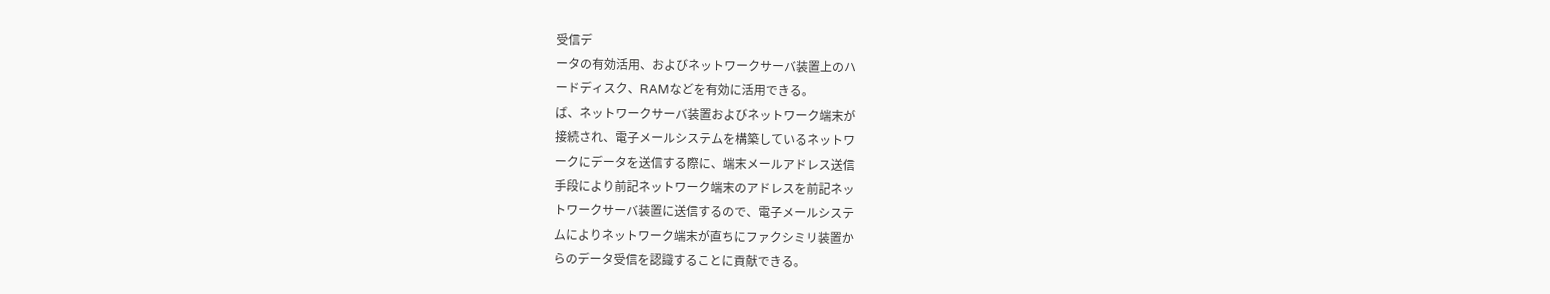受信デ
ータの有効活用、およびネットワークサーバ装置上のハ
ードディスク、RAMなどを有効に活用できる。
ば、ネットワークサーバ装置およびネットワーク端末が
接続され、電子メールシステムを構築しているネットワ
ークにデータを送信する際に、端末メールアドレス送信
手段により前記ネットワーク端末のアドレスを前記ネッ
トワークサーバ装置に送信するので、電子メールシステ
ムによりネットワーク端末が直ちにファクシミリ装置か
らのデータ受信を認識することに貢献できる。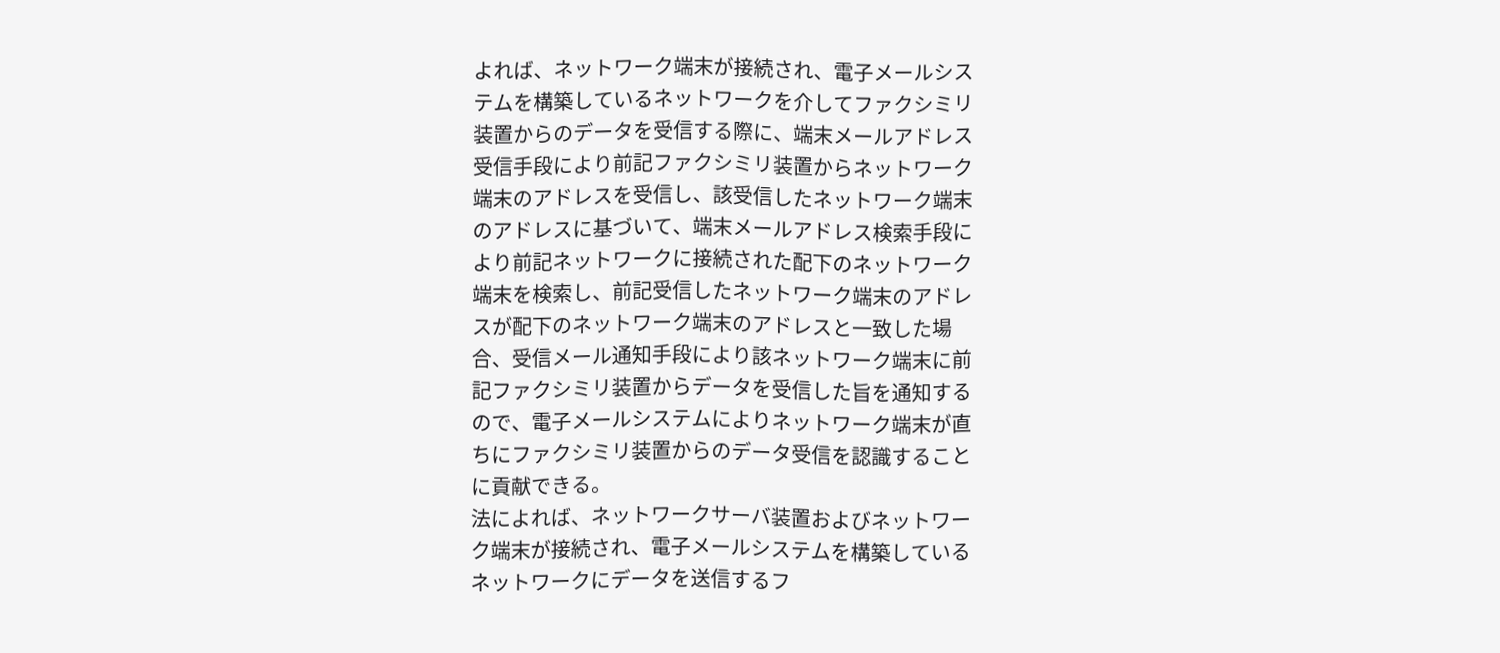よれば、ネットワーク端末が接続され、電子メールシス
テムを構築しているネットワークを介してファクシミリ
装置からのデータを受信する際に、端末メールアドレス
受信手段により前記ファクシミリ装置からネットワーク
端末のアドレスを受信し、該受信したネットワーク端末
のアドレスに基づいて、端末メールアドレス検索手段に
より前記ネットワークに接続された配下のネットワーク
端末を検索し、前記受信したネットワーク端末のアドレ
スが配下のネットワーク端末のアドレスと一致した場
合、受信メール通知手段により該ネットワーク端末に前
記ファクシミリ装置からデータを受信した旨を通知する
ので、電子メールシステムによりネットワーク端末が直
ちにファクシミリ装置からのデータ受信を認識すること
に貢献できる。
法によれば、ネットワークサーバ装置およびネットワー
ク端末が接続され、電子メールシステムを構築している
ネットワークにデータを送信するフ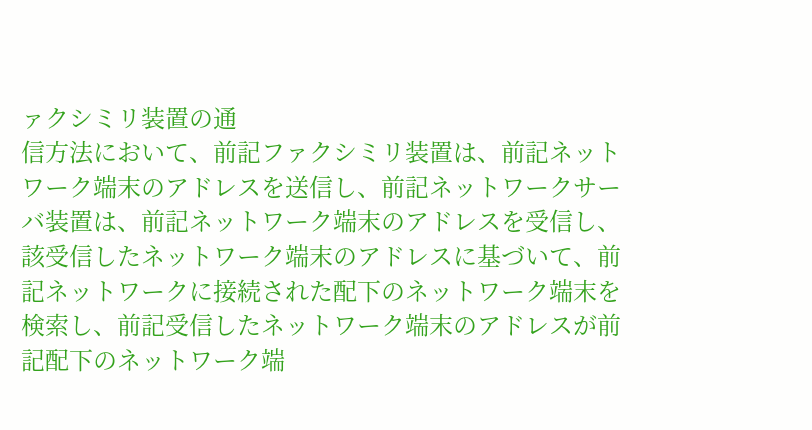ァクシミリ装置の通
信方法において、前記ファクシミリ装置は、前記ネット
ワーク端末のアドレスを送信し、前記ネットワークサー
バ装置は、前記ネットワーク端末のアドレスを受信し、
該受信したネットワーク端末のアドレスに基づいて、前
記ネットワークに接続された配下のネットワーク端末を
検索し、前記受信したネットワーク端末のアドレスが前
記配下のネットワーク端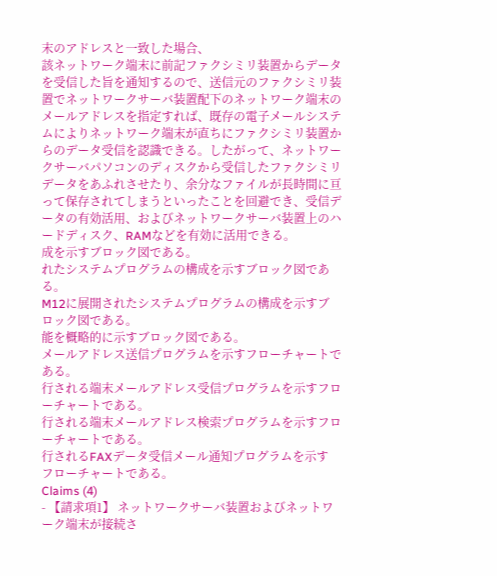末のアドレスと一致した場合、
該ネットワーク端末に前記ファクシミリ装置からデータ
を受信した旨を通知するので、送信元のファクシミリ装
置でネットワークサーバ装置配下のネットワーク端末の
メールアドレスを指定すれば、既存の電子メールシステ
ムによりネットワーク端末が直ちにファクシミリ装置か
らのデータ受信を認識できる。したがって、ネットワー
クサーバパソコンのディスクから受信したファクシミリ
データをあふれさせたり、余分なファイルが長時間に亘
って保存されてしまうといったことを回避でき、受信デ
ータの有効活用、およびネットワークサーバ装置上のハ
ードディスク、RAMなどを有効に活用できる。
成を示すブロック図である。
れたシステムプログラムの構成を示すブロック図であ
る。
M12に展開されたシステムプログラムの構成を示すブ
ロック図である。
能を概略的に示すブロック図である。
メールアドレス送信プログラムを示すフローチャートで
ある。
行される端末メールアドレス受信プログラムを示すフロ
ーチャートである。
行される端末メールアドレス検索プログラムを示すフロ
ーチャートである。
行されるFAXデータ受信メール通知プログラムを示す
フローチャートである。
Claims (4)
- 【請求項1】 ネットワークサーバ装置およびネットワ
ーク端末が接続さ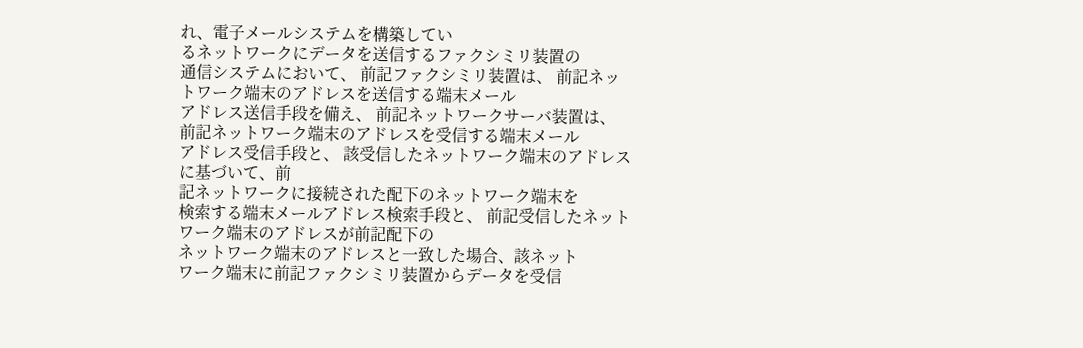れ、電子メールシステムを構築してい
るネットワークにデータを送信するファクシミリ装置の
通信システムにおいて、 前記ファクシミリ装置は、 前記ネットワーク端末のアドレスを送信する端末メール
アドレス送信手段を備え、 前記ネットワークサーバ装置は、 前記ネットワーク端末のアドレスを受信する端末メール
アドレス受信手段と、 該受信したネットワーク端末のアドレスに基づいて、前
記ネットワークに接続された配下のネットワーク端末を
検索する端末メールアドレス検索手段と、 前記受信したネットワーク端末のアドレスが前記配下の
ネットワーク端末のアドレスと一致した場合、該ネット
ワーク端末に前記ファクシミリ装置からデータを受信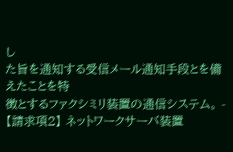し
た旨を通知する受信メール通知手段とを備えたことを特
徴とするファクシミリ装置の通信システム。 - 【請求項2】 ネットワークサーバ装置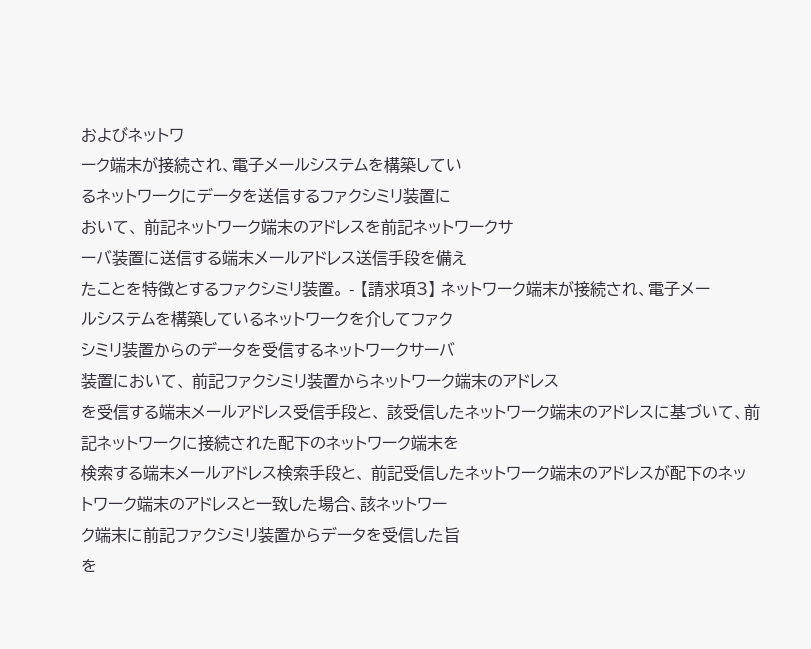およびネットワ
ーク端末が接続され、電子メールシステムを構築してい
るネットワークにデータを送信するファクシミリ装置に
おいて、 前記ネットワーク端末のアドレスを前記ネットワークサ
ーバ装置に送信する端末メールアドレス送信手段を備え
たことを特徴とするファクシミリ装置。 - 【請求項3】 ネットワーク端末が接続され、電子メー
ルシステムを構築しているネットワークを介してファク
シミリ装置からのデータを受信するネットワークサーバ
装置において、 前記ファクシミリ装置からネットワーク端末のアドレス
を受信する端末メールアドレス受信手段と、 該受信したネットワーク端末のアドレスに基づいて、前
記ネットワークに接続された配下のネットワーク端末を
検索する端末メールアドレス検索手段と、 前記受信したネットワーク端末のアドレスが配下のネッ
トワーク端末のアドレスと一致した場合、該ネットワー
ク端末に前記ファクシミリ装置からデータを受信した旨
を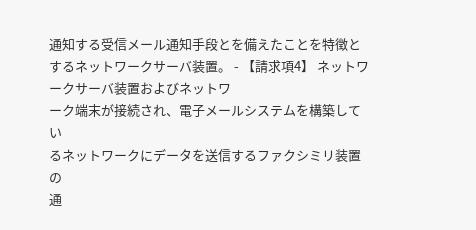通知する受信メール通知手段とを備えたことを特徴と
するネットワークサーバ装置。 - 【請求項4】 ネットワークサーバ装置およびネットワ
ーク端末が接続され、電子メールシステムを構築してい
るネットワークにデータを送信するファクシミリ装置の
通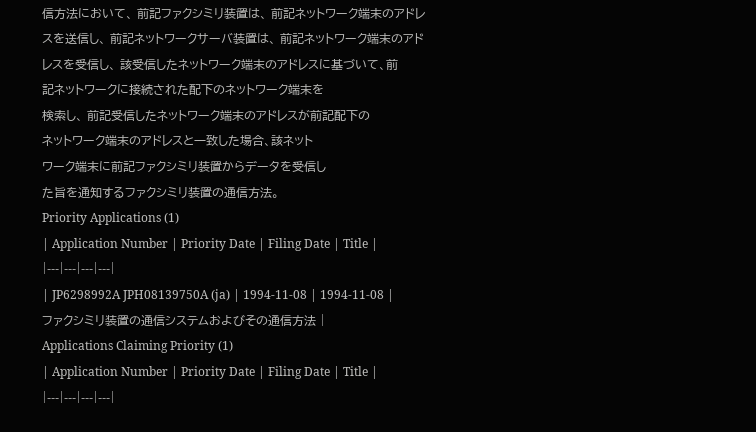信方法において、 前記ファクシミリ装置は、 前記ネットワーク端末のアドレスを送信し、 前記ネットワークサーバ装置は、 前記ネットワーク端末のアドレスを受信し、 該受信したネットワーク端末のアドレスに基づいて、前
記ネットワークに接続された配下のネットワーク端末を
検索し、 前記受信したネットワーク端末のアドレスが前記配下の
ネットワーク端末のアドレスと一致した場合、該ネット
ワーク端末に前記ファクシミリ装置からデータを受信し
た旨を通知するファクシミリ装置の通信方法。
Priority Applications (1)
| Application Number | Priority Date | Filing Date | Title |
|---|---|---|---|
| JP6298992A JPH08139750A (ja) | 1994-11-08 | 1994-11-08 | ファクシミリ装置の通信システムおよびその通信方法 |
Applications Claiming Priority (1)
| Application Number | Priority Date | Filing Date | Title |
|---|---|---|---|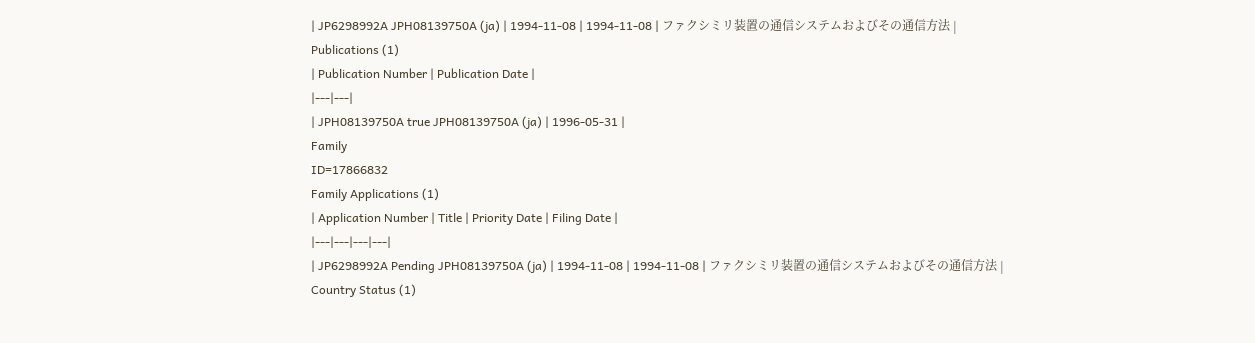| JP6298992A JPH08139750A (ja) | 1994-11-08 | 1994-11-08 | ファクシミリ装置の通信システムおよびその通信方法 |
Publications (1)
| Publication Number | Publication Date |
|---|---|
| JPH08139750A true JPH08139750A (ja) | 1996-05-31 |
Family
ID=17866832
Family Applications (1)
| Application Number | Title | Priority Date | Filing Date |
|---|---|---|---|
| JP6298992A Pending JPH08139750A (ja) | 1994-11-08 | 1994-11-08 | ファクシミリ装置の通信システムおよびその通信方法 |
Country Status (1)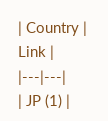| Country | Link |
|---|---|
| JP (1) |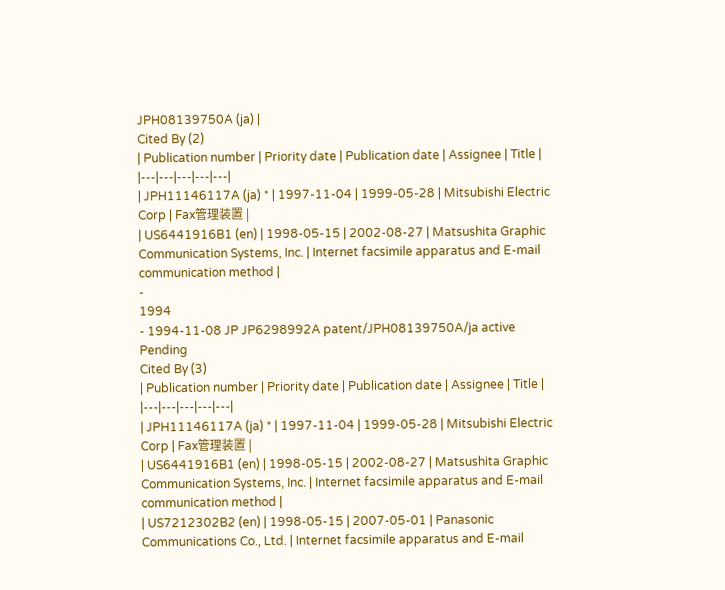JPH08139750A (ja) |
Cited By (2)
| Publication number | Priority date | Publication date | Assignee | Title |
|---|---|---|---|---|
| JPH11146117A (ja) * | 1997-11-04 | 1999-05-28 | Mitsubishi Electric Corp | Fax管理装置 |
| US6441916B1 (en) | 1998-05-15 | 2002-08-27 | Matsushita Graphic Communication Systems, Inc. | Internet facsimile apparatus and E-mail communication method |
-
1994
- 1994-11-08 JP JP6298992A patent/JPH08139750A/ja active Pending
Cited By (3)
| Publication number | Priority date | Publication date | Assignee | Title |
|---|---|---|---|---|
| JPH11146117A (ja) * | 1997-11-04 | 1999-05-28 | Mitsubishi Electric Corp | Fax管理装置 |
| US6441916B1 (en) | 1998-05-15 | 2002-08-27 | Matsushita Graphic Communication Systems, Inc. | Internet facsimile apparatus and E-mail communication method |
| US7212302B2 (en) | 1998-05-15 | 2007-05-01 | Panasonic Communications Co., Ltd. | Internet facsimile apparatus and E-mail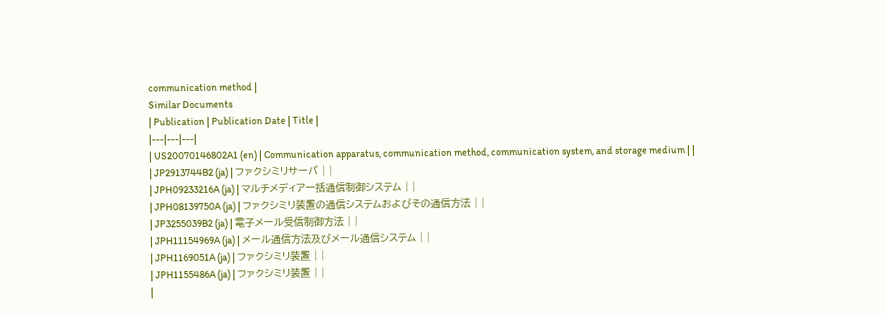communication method |
Similar Documents
| Publication | Publication Date | Title |
|---|---|---|
| US20070146802A1 (en) | Communication apparatus, communication method, communication system, and storage medium | |
| JP2913744B2 (ja) | ファクシミリサーバ | |
| JPH09233216A (ja) | マルチメディア一括通信制御システム | |
| JPH08139750A (ja) | ファクシミリ装置の通信システムおよびその通信方法 | |
| JP3255039B2 (ja) | 電子メール受信制御方法 | |
| JPH11154969A (ja) | メール通信方法及びメール通信システム | |
| JPH1169051A (ja) | ファクシミリ装置 | |
| JPH1155486A (ja) | ファクシミリ装置 | |
|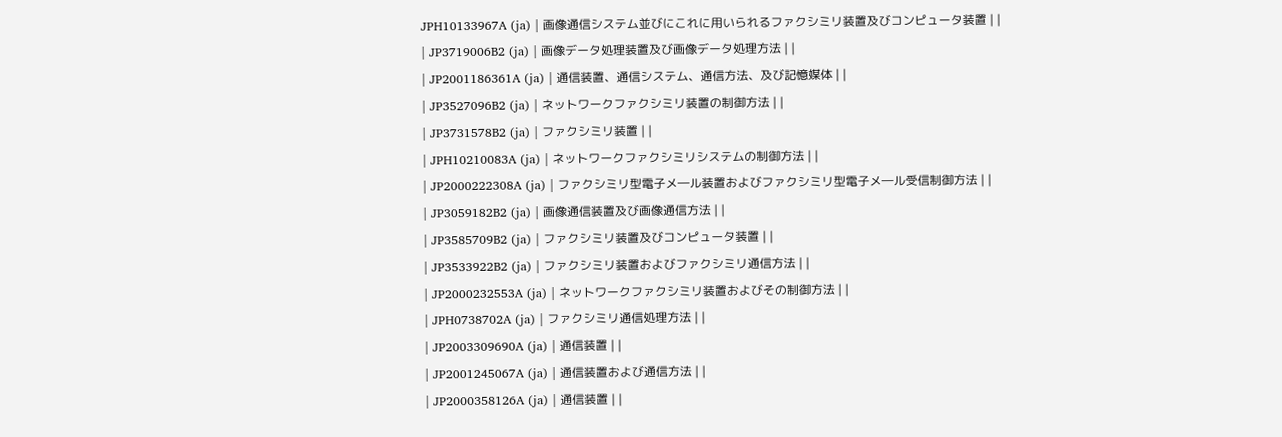JPH10133967A (ja) | 画像通信システム並びにこれに用いられるファクシミリ装置及びコンピュータ装置 | |
| JP3719006B2 (ja) | 画像データ処理装置及び画像データ処理方法 | |
| JP2001186361A (ja) | 通信装置、通信システム、通信方法、及び記憶媒体 | |
| JP3527096B2 (ja) | ネットワークファクシミリ装置の制御方法 | |
| JP3731578B2 (ja) | ファクシミリ装置 | |
| JPH10210083A (ja) | ネットワークファクシミリシステムの制御方法 | |
| JP2000222308A (ja) | ファクシミリ型電子メ―ル装置およびファクシミリ型電子メ―ル受信制御方法 | |
| JP3059182B2 (ja) | 画像通信装置及び画像通信方法 | |
| JP3585709B2 (ja) | ファクシミリ装置及びコンピュータ装置 | |
| JP3533922B2 (ja) | ファクシミリ装置およびファクシミリ通信方法 | |
| JP2000232553A (ja) | ネットワークファクシミリ装置およびその制御方法 | |
| JPH0738702A (ja) | ファクシミリ通信処理方法 | |
| JP2003309690A (ja) | 通信装置 | |
| JP2001245067A (ja) | 通信装置および通信方法 | |
| JP2000358126A (ja) | 通信装置 | |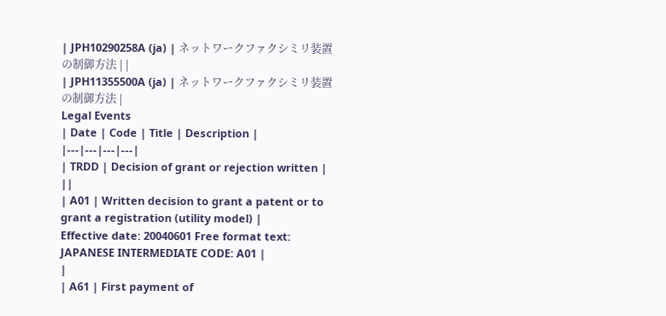| JPH10290258A (ja) | ネットワークファクシミリ装置の制御方法 | |
| JPH11355500A (ja) | ネットワークファクシミリ装置の制御方法 |
Legal Events
| Date | Code | Title | Description |
|---|---|---|---|
| TRDD | Decision of grant or rejection written | ||
| A01 | Written decision to grant a patent or to grant a registration (utility model) |
Effective date: 20040601 Free format text: JAPANESE INTERMEDIATE CODE: A01 |
|
| A61 | First payment of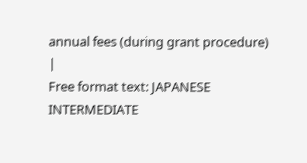annual fees (during grant procedure) |
Free format text: JAPANESE INTERMEDIATE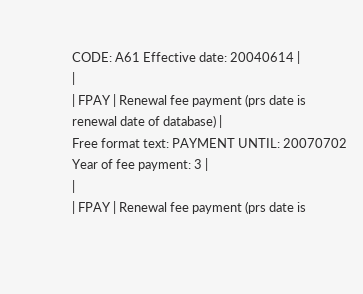CODE: A61 Effective date: 20040614 |
|
| FPAY | Renewal fee payment (prs date is renewal date of database) |
Free format text: PAYMENT UNTIL: 20070702 Year of fee payment: 3 |
|
| FPAY | Renewal fee payment (prs date is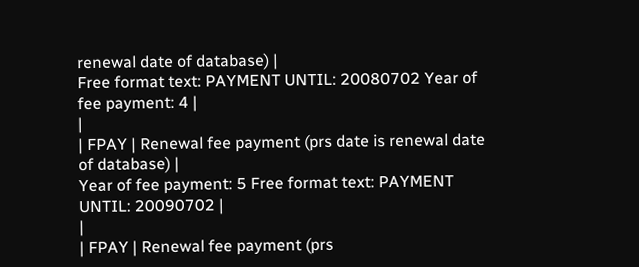renewal date of database) |
Free format text: PAYMENT UNTIL: 20080702 Year of fee payment: 4 |
|
| FPAY | Renewal fee payment (prs date is renewal date of database) |
Year of fee payment: 5 Free format text: PAYMENT UNTIL: 20090702 |
|
| FPAY | Renewal fee payment (prs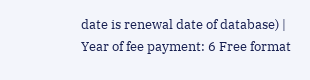date is renewal date of database) |
Year of fee payment: 6 Free format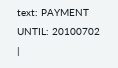text: PAYMENT UNTIL: 20100702 |